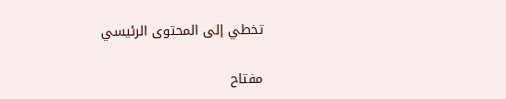تخطي إلى المحتوى الرئيسي

مفتاح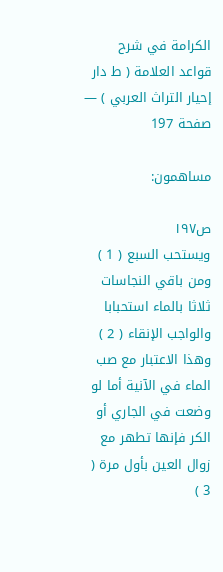الكرامة في شرح قواعد العلامة ( ط دار إحيار التراث العربي ) — صفحة 197

مساهمون:

ص١٩٧
ويستحب السبع ( 1 ) ومن باقي النجاسات ثلاثا بالماء استحبابا والواجب الإنقاء ( 2 ) وهذا الاعتبار مع صب الماء في الآنية أما لو وضعت في الجاري أو الكر فإنها تطهر مع زوال العين بأول مرة ( 3 )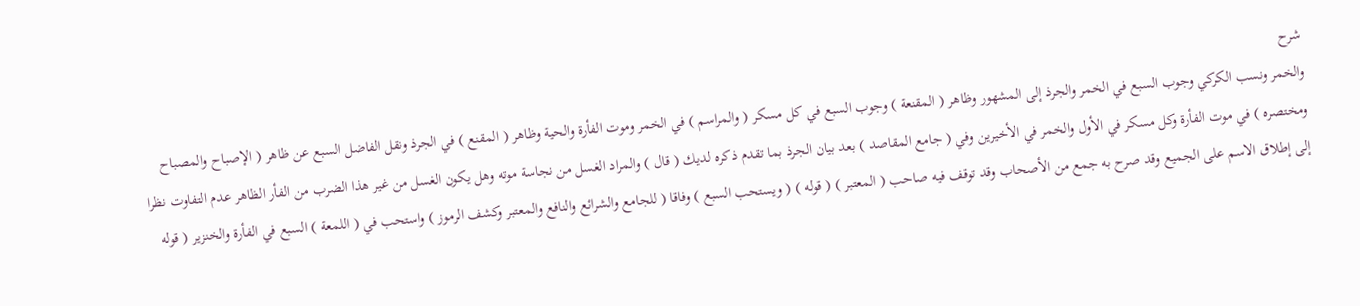شرح
والخمر ونسب الكركي وجوب السبع في الخمر والجرذ إلى المشهور وظاهر ( المقنعة ) وجوب السبع في كل مسكر ( والمراسم ) في الخمر وموت الفأرة والحية وظاهر ( المقنع ) في الجرذ ونقل الفاضل السبع عن ظاهر ( الإصباح والمصباح ومختصره ) في موت الفأرة وكل مسكر في الأول والخمر في الأخيرين وفي ( جامع المقاصد ) بعد بيان الجرذ بما تقدم ذكره لديك ( قال ) والمراد الغسل من نجاسة موته وهل يكون الغسل من غير هذا الضرب من الفأر الظاهر عدم التفاوت نظرا إلى إطلاق الاسم على الجميع وقد صرح به جمع من الأصحاب وقد توقف فيه صاحب ( المعتبر ) ( قوله ) ( ويستحب السبع ) وفاقا ( للجامع والشرائع والنافع والمعتبر وكشف الرموز ) واستحب في ( اللمعة ) السبع في الفأرة والخنزير ( قوله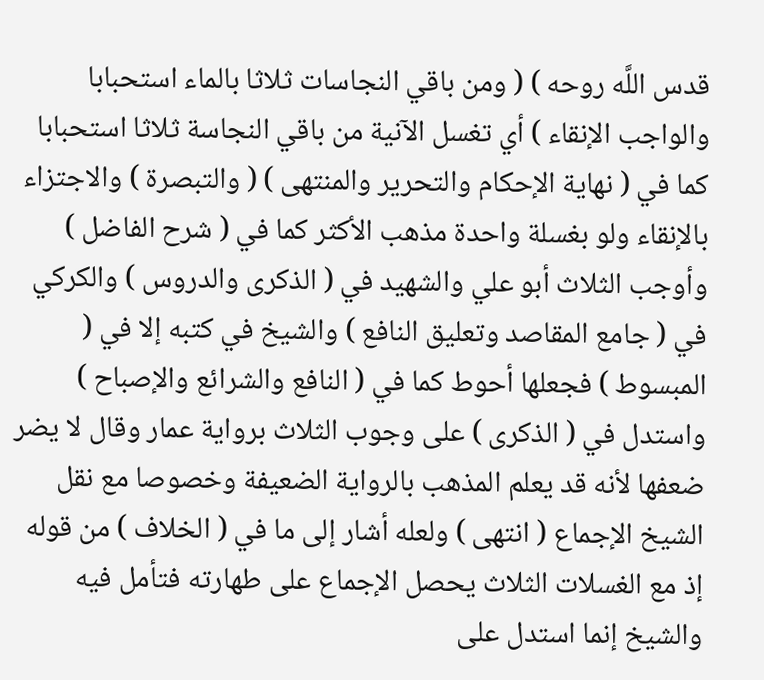قدس اللَّه روحه ) ( ومن باقي النجاسات ثلاثا بالماء استحبابا والواجب الإنقاء ) أي تغسل الآنية من باقي النجاسة ثلاثا استحبابا كما في ( نهاية الإحكام والتحرير والمنتهى ) ( والتبصرة ) والاجتزاء بالإنقاء ولو بغسلة واحدة مذهب الأكثر كما في ( شرح الفاضل ) وأوجب الثلاث أبو علي والشهيد في ( الذكرى والدروس ) والكركي في ( جامع المقاصد وتعليق النافع ) والشيخ في كتبه إلا في ( المبسوط ) فجعلها أحوط كما في ( النافع والشرائع والإصباح ) واستدل في ( الذكرى ) على وجوب الثلاث برواية عمار وقال لا يضر ضعفها لأنه قد يعلم المذهب بالرواية الضعيفة وخصوصا مع نقل الشيخ الإجماع ( انتهى ) ولعله أشار إلى ما في ( الخلاف ) من قوله إذ مع الغسلات الثلاث يحصل الإجماع على طهارته فتأمل فيه والشيخ إنما استدل على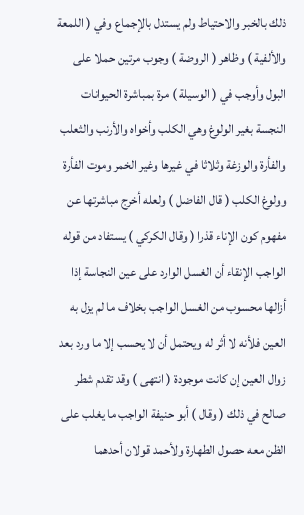ذلك بالخبر والاحتياط ولم يستدل بالإجماع وفي ( اللمعة والألفية ) وظاهر ( الروضة ) وجوب مرتين حملا على البول وأوجب في ( الوسيلة ) مرة بمباشرة الحيوانات النجسة بغير الولوغ وهي الكلب وأخواه والأرنب والثعلب والفأرة والوزغة وثلاثا في غيرها وغير الخمر وموت الفأرة وولوغ الكلب ( قال الفاضل ) ولعله أخرج مباشرتها عن مفهوم كون الإناء قذرا ( وقال الكركي ) يستفاد من قوله الواجب الإنقاء أن الغسل الوارد على عين النجاسة إذا أزالها محسوب من الغسل الواجب بخلاف ما لم يزل به العين فلأنه لا أثر له ويحتمل أن لا يحسب إلا ما ورد بعد زوال العين إن كانت موجودة ( انتهى ) وقد تقدم شطر صالح في ذلك ( وقال ) أبو حنيفة الواجب ما يغلب على الظن معه حصول الطهارة ولأحمد قولان أحدهما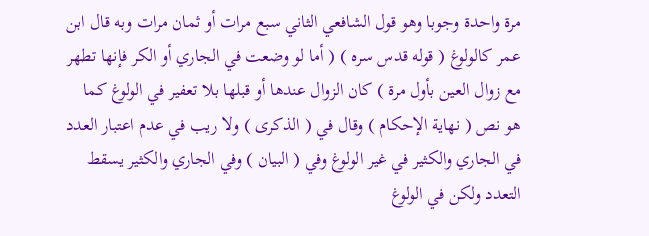مرة واحدة وجوبا وهو قول الشافعي الثاني سبع مرات أو ثمان مرات وبه قال ابن عمر كالولوغ ( قوله قدس سره ) ( أما لو وضعت في الجاري أو الكر فإنها تطهر مع زوال العين بأول مرة ) كان الزوال عندها أو قبلها بلا تعفير في الولوغ كما هو نص ( نهاية الإحكام ) وقال في ( الذكرى ) ولا ريب في عدم اعتبار العدد في الجاري والكثير في غير الولوغ وفي ( البيان ) وفي الجاري والكثير يسقط التعدد ولكن في الولوغ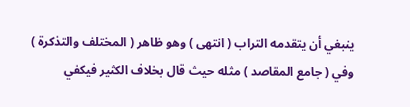ينبغي أن يتقدمه التراب ( انتهى ) وهو ظاهر ( المختلف والتذكرة ) وفي ( جامع المقاصد ) مثله حيث قال بخلاف الكثير فيكفي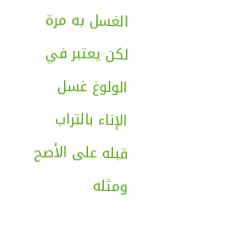الغسل به مرة لكن يعتبر في الولوغ غسل الإناء بالتراب قبله على الأصح ومثله